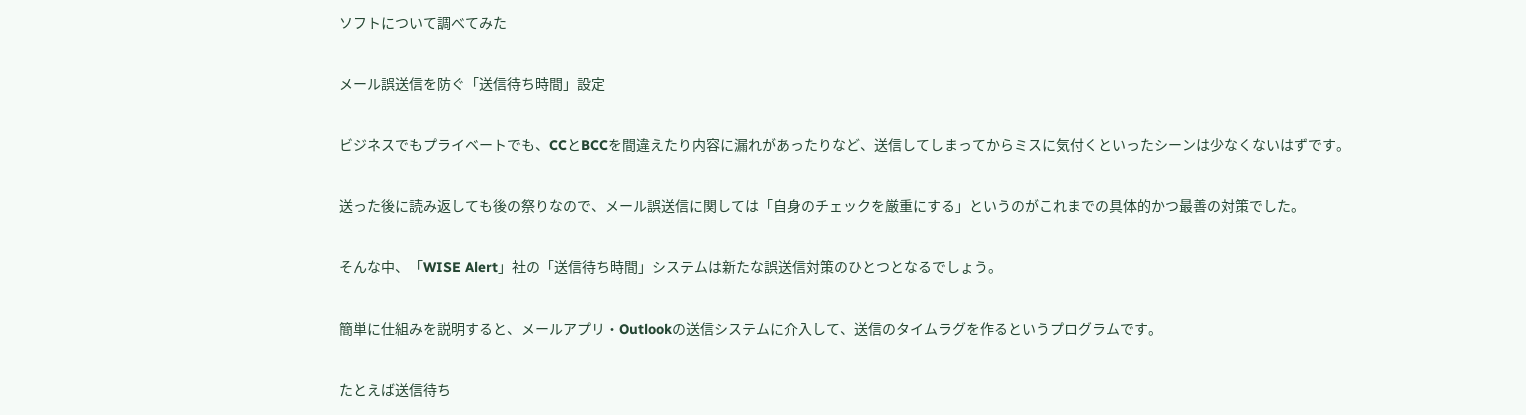ソフトについて調べてみた

メール誤送信を防ぐ「送信待ち時間」設定

ビジネスでもプライベートでも、CCとBCCを間違えたり内容に漏れがあったりなど、送信してしまってからミスに気付くといったシーンは少なくないはずです。

送った後に読み返しても後の祭りなので、メール誤送信に関しては「自身のチェックを厳重にする」というのがこれまでの具体的かつ最善の対策でした。

そんな中、「WISE Alert」社の「送信待ち時間」システムは新たな誤送信対策のひとつとなるでしょう。

簡単に仕組みを説明すると、メールアプリ・Outlookの送信システムに介入して、送信のタイムラグを作るというプログラムです。

たとえば送信待ち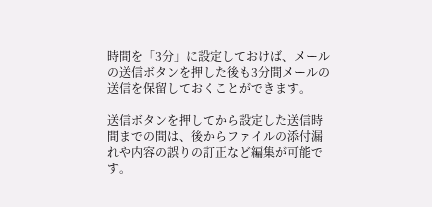時間を「3分」に設定しておけば、メールの送信ボタンを押した後も3分間メールの送信を保留しておくことができます。

送信ボタンを押してから設定した送信時間までの間は、後からファイルの添付漏れや内容の誤りの訂正など編集が可能です。